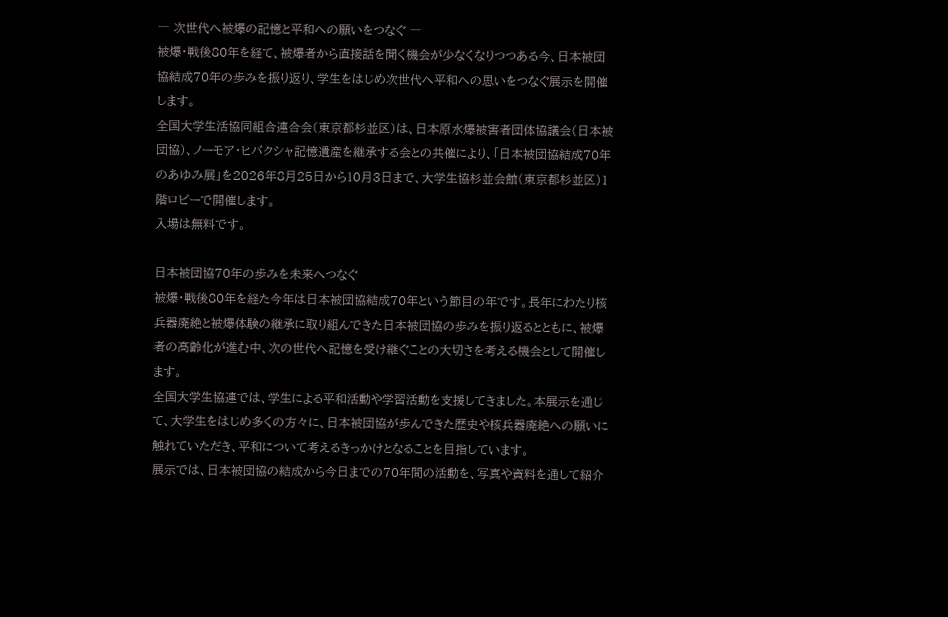― 次世代へ被爆の記憶と平和への願いをつなぐ ―
被爆・戦後80年を経て、被爆者から直接話を聞く機会が少なくなりつつある今、日本被団協結成70年の歩みを振り返り、学生をはじめ次世代へ平和への思いをつなぐ展示を開催します。
全国大学生活協同組合連合会(東京都杉並区)は、日本原水爆被害者団体協議会(日本被団協)、ノーモア・ヒバクシャ記憶遺産を継承する会との共催により、「日本被団協結成70年のあゆみ展」を2026年8月25日から10月3日まで、大学生協杉並会館(東京都杉並区)1階ロビーで開催します。
入場は無料です。

日本被団協70年の歩みを未来へつなぐ
被爆・戦後80年を経た今年は日本被団協結成70年という節目の年です。長年にわたり核兵器廃絶と被爆体験の継承に取り組んできた日本被団協の歩みを振り返るとともに、被爆者の高齢化が進む中、次の世代へ記憶を受け継ぐことの大切さを考える機会として開催します。
全国大学生協連では、学生による平和活動や学習活動を支援してきました。本展示を通じて、大学生をはじめ多くの方々に、日本被団協が歩んできた歴史や核兵器廃絶への願いに触れていただき、平和について考えるきっかけとなることを目指しています。
展示では、日本被団協の結成から今日までの70年間の活動を、写真や資料を通して紹介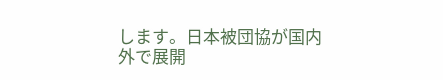します。日本被団協が国内外で展開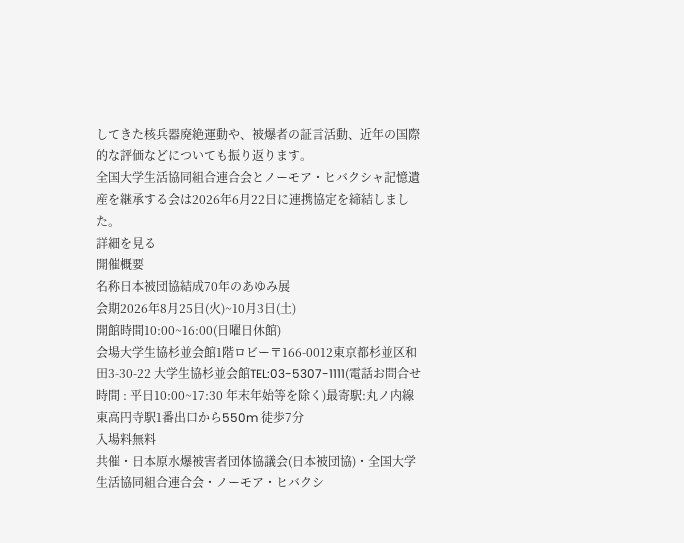してきた核兵器廃絶運動や、被爆者の証言活動、近年の国際的な評価などについても振り返ります。
全国大学生活協同組合連合会とノーモア・ヒバクシャ記憶遺産を継承する会は2026年6月22日に連携協定を締結しました。
詳細を見る
開催概要
名称日本被団協結成70年のあゆみ展
会期2026年8月25日(火)~10月3日(土)
開館時間10:00~16:00(日曜日休館)
会場大学生協杉並会館1階ロビー〒166-0012東京都杉並区和田3-30-22 大学生協杉並会館TEL:03-5307-1111(電話お問合せ時間 : 平日10:00~17:30 年末年始等を除く)最寄駅:丸ノ内線 東高円寺駅1番出口から550m 徒歩7分
入場料無料
共催・日本原水爆被害者団体協議会(日本被団協)・全国大学生活協同組合連合会・ノーモア・ヒバクシ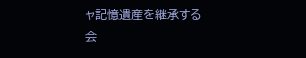ャ記憶遺産を継承する会